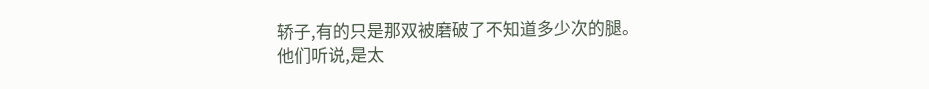轿子,有的只是那双被磨破了不知道多少次的腿。
他们听说,是太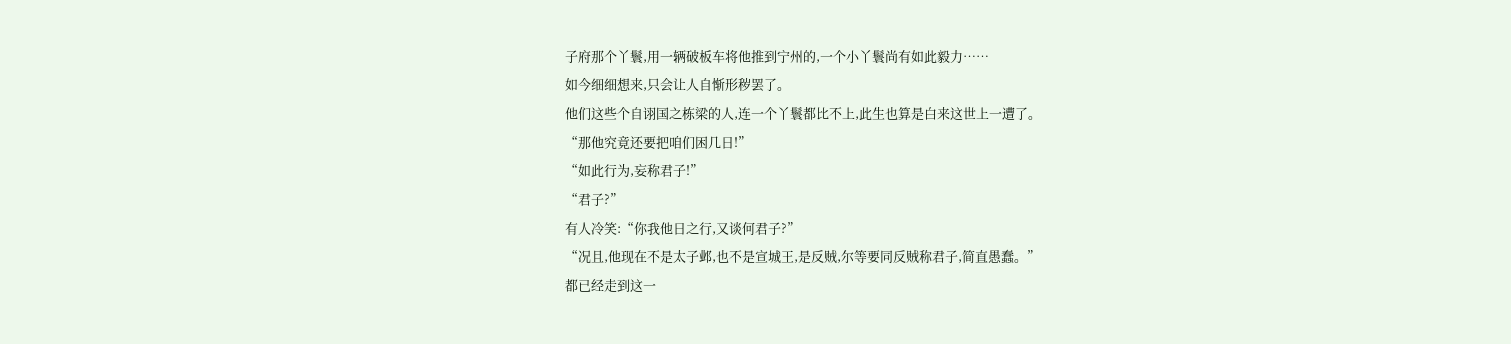子府那个丫鬟,用一辆破板车将他推到宁州的,一个小丫鬟尚有如此毅力……
如今细细想来,只会让人自惭形秽罢了。
他们这些个自诩国之栋梁的人,连一个丫鬟都比不上,此生也算是白来这世上一遭了。
“那他究竟还要把咱们困几日!”
“如此行为,妄称君子!”
“君子?”
有人冷笑:“你我他日之行,又谈何君子?”
“况且,他现在不是太子邺,也不是宣城王,是反贼,尔等要同反贼称君子,简直愚蠢。”
都已经走到这一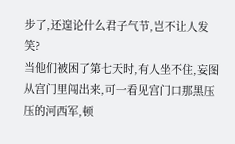步了,还遑论什么君子气节,岂不让人发笑?
当他们被困了第七天时,有人坐不住,妄图从宫门里闯出来,可一看见宫门口那黑压压的河西军,顿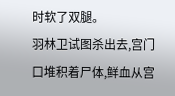时软了双腿。
羽林卫试图杀出去,宫门口堆积着尸体,鲜血从宫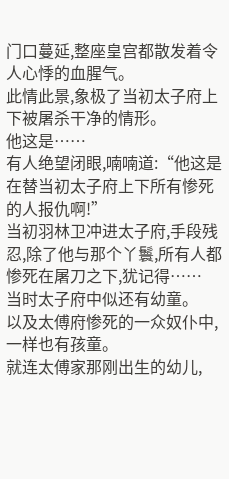门口蔓延,整座皇宫都散发着令人心悸的血腥气。
此情此景,象极了当初太子府上下被屠杀干净的情形。
他这是……
有人绝望闭眼,喃喃道:“他这是在替当初太子府上下所有惨死的人报仇啊!”
当初羽林卫冲进太子府,手段残忍,除了他与那个丫鬟,所有人都惨死在屠刀之下,犹记得……
当时太子府中似还有幼童。
以及太傅府惨死的一众奴仆中,一样也有孩童。
就连太傅家那刚出生的幼儿,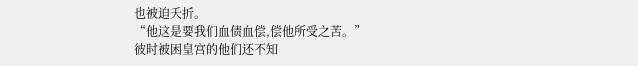也被迫夭折。
“他这是要我们血债血偿,偿他所受之苦。”
彼时被困皇宫的他们还不知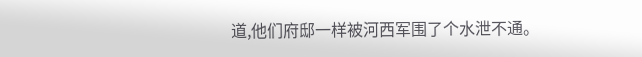道,他们府邸一样被河西军围了个水泄不通。